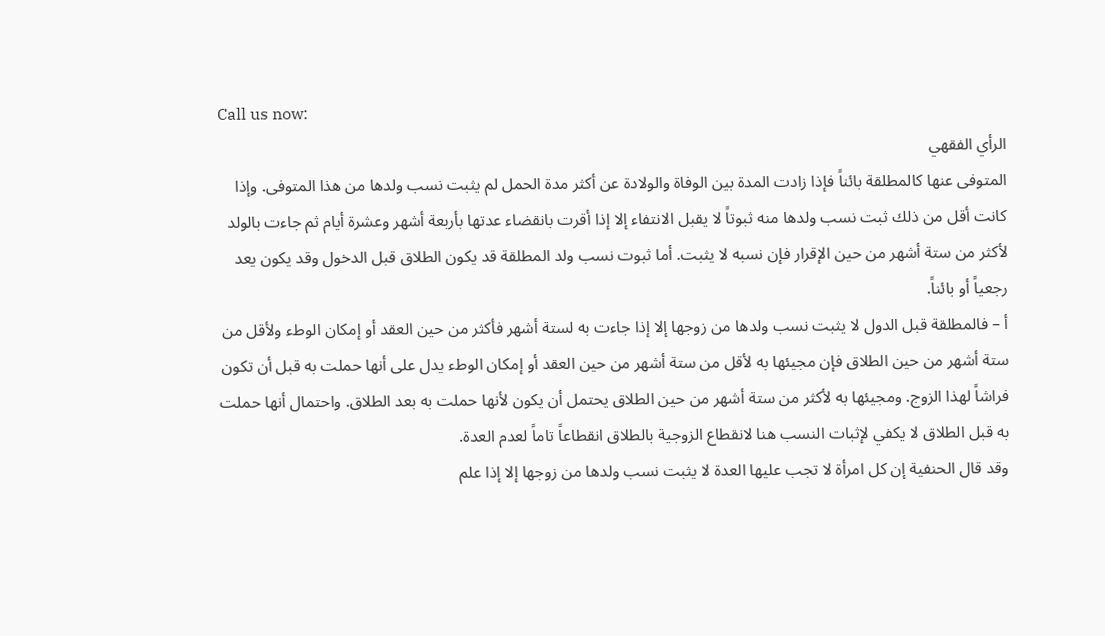Call us now:
الرأي الفقهي
المتوفى عنها كالمطلقة بائناً فإذا زادت المدة بين الوفاة والولادة عن أكثر مدة الحمل لم يثبت نسب ولدها من هذا المتوفى. وإذا كانت أقل من ذلك ثبت نسب ولدها منه ثبوتاً لا يقبل الانتفاء إلا إذا أقرت بانقضاء عدتها بأربعة أشهر وعشرة أيام ثم جاءت بالولد لأكثر من ستة أشهر من حين الإقرار فإن نسبه لا يثبت. أما ثبوت نسب ولد المطلقة قد يكون الطلاق قبل الدخول وقد يكون يعد رجعياً أو بائناً.
أ – فالمطلقة قبل الدول لا يثبت نسب ولدها من زوجها إلا إذا جاءت به لستة أشهر فأكثر من حين العقد أو إمكان الوطء ولأقل من ستة أشهر من حين الطلاق فإن مجيئها به لأقل من ستة أشهر من حين العقد أو إمكان الوطء يدل على أنها حملت به قبل أن تكون فراشاً لهذا الزوج. ومجيئها به لأكثر من ستة أشهر من حين الطلاق يحتمل أن يكون لأنها حملت به بعد الطلاق. واحتمال أنها حملت به قبل الطلاق لا يكفي لإثبات النسب هنا لانقطاع الزوجية بالطلاق انقطاعاً تاماً لعدم العدة.
وقد قال الحنفية إن كل امرأة لا تجب عليها العدة لا يثبت نسب ولدها من زوجها إلا إذا علم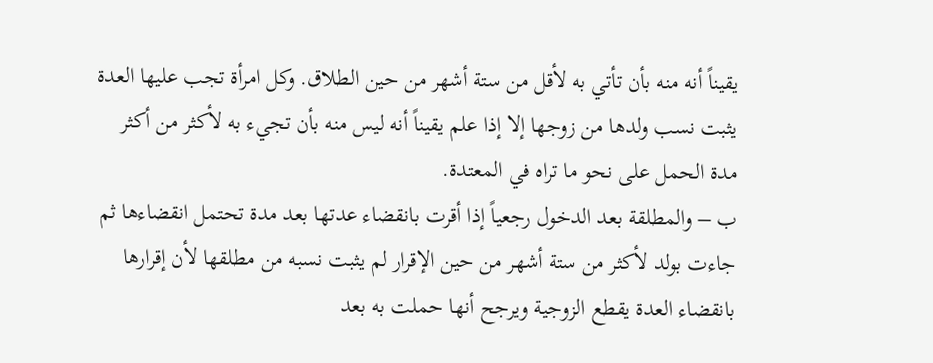يقيناً أنه منه بأن تأتي به لأقل من ستة أشهر من حين الطلاق. وكل امرأة تجب عليها العدة يثبت نسب ولدها من زوجها إلا إذا علم يقيناً أنه ليس منه بأن تجيء به لأكثر من أكثر مدة الحمل على نحو ما تراه في المعتدة.
ب – والمطلقة بعد الدخول رجعياً إذا أقرت بانقضاء عدتها بعد مدة تحتمل انقضاءها ثم جاءت بولد لأكثر من ستة أشهر من حين الإقرار لم يثبت نسبه من مطلقها لأن إقرارها بانقضاء العدة يقطع الزوجية ويرجح أنها حملت به بعد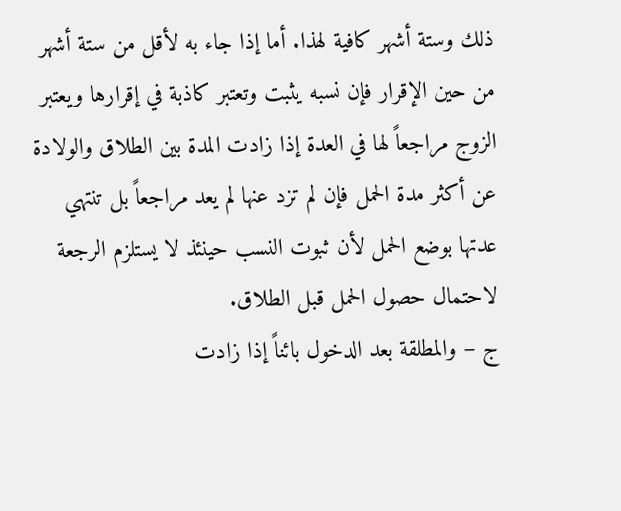ذلك وستة أشهر كافية لهذا. أما إذا جاء به لأقل من ستة أشهر من حين الإقرار فإن نسبه يثبت وتعتبر كاذبة في إقرارها ويعتبر الزوج مراجعاً لها في العدة إذا زادت المدة بين الطلاق والولادة عن أكثر مدة الحمل فإن لم تزد عنها لم يعد مراجعاً بل تنتهي عدتها بوضع الحمل لأن ثبوت النسب حينئذ لا يستلزم الرجعة لاحتمال حصول الحمل قبل الطلاق.
ج – والمطلقة بعد الدخول بائناً إذا زادت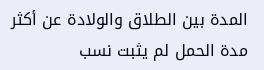المدة بين الطلاق والولادة عن أكثر مدة الحمل لم يثبت نسب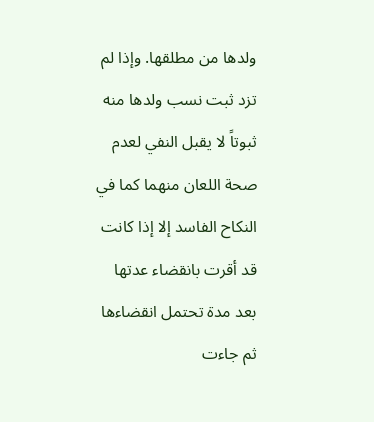ولدها من مطلقها. وإذا لم تزد ثبت نسب ولدها منه ثبوتاً لا يقبل النفي لعدم صحة اللعان منهما كما في النكاح الفاسد إلا إذا كانت قد أقرت بانقضاء عدتها بعد مدة تحتمل انقضاءها ثم جاءت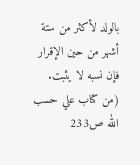بالولد لأكثر من ستة أشهر من حين الإقرار فإن نسبه لا يثبت.
(من كتاب علي حسب الله ص233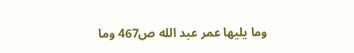وما يليها عمر عبد الله ص467 وما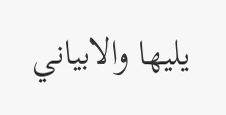يليها والابياني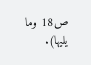ص18 وما يليها).